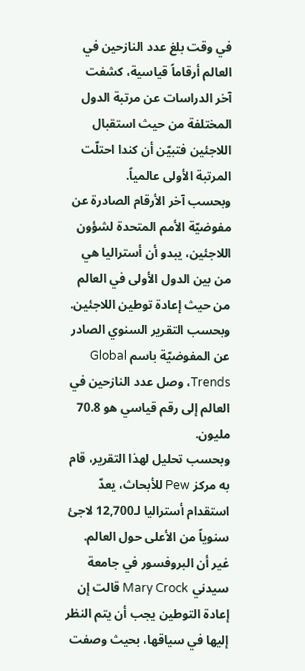في وقت بلغ عدد النازحين في العالم أرقاماً قياسية، كشفت آخر الدراسات عن مرتبة الدول المختلفة من حيث استقبال اللاجئين فتبيّن أن كندا احتلّت المرتبة الأولى عالمياً.
وبحسب آخر الأرقام الصادرة عن مفوضيّة الأمم المتحدة لشؤون اللاجئين، يبدو أن أستراليا هي من بين الدول الأولى في العالم من حيث إعادة توطين اللاجئين.
وبحسب التقرير السنوي الصادر عن المفوضيّة باسم Global Trends، وصل عدد النازحين في العالم إلى رقم قياسي هو 70.8 مليون.
وبحسب تحليل لهذا التقرير، قام به مركز Pew للأبحاث، يعدّ استقدام أستراليا لـ12,700 لاجئ سنوياً من الأعلى حول العالم.
غير أن البروفسور في جامعة سيدني Mary Crock قالت إن إعادة التوطين يجب أن يتم النظر إليها في سياقها، بحيث وصفت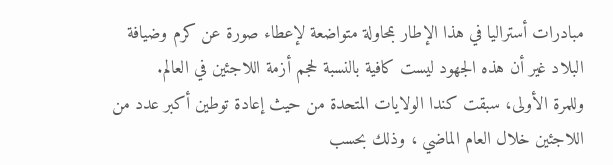مبادرات أستراليا في هذا الإطار بمحاولة متواضعة لإعطاء صورة عن كرم وضيافة البلاد غير أن هذه الجهود ليست كافية بالنسبة لحجم أزمة اللاجئين في العالم.
وللمرة الأولى، سبقت كندا الولايات المتحدة من حيث إعادة توطين أكبر عدد من اللاجئين خلال العام الماضي ، وذلك بحسب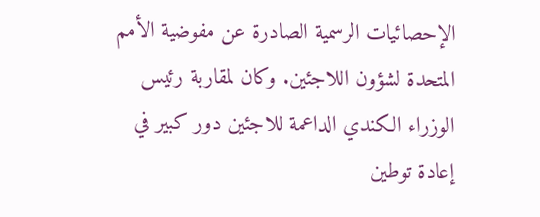الإحصائيات الرسمية الصادرة عن مفوضية الأمم المتحدة لشؤون اللاجئين. وكان لمقاربة رئيس الوزراء الكندي الداعمة للاجئين دور كبير في إعادة توطين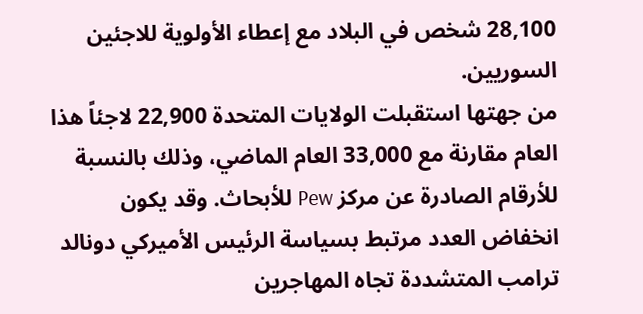28,100 شخص في البلاد مع إعطاء الأولوية للاجئين السوريين.
من جهتها استقبلت الولايات المتحدة 22,900 لاجئاً هذا العام مقارنة مع 33,000 العام الماضي، وذلك بالنسبة للأرقام الصادرة عن مركز Pew للأبحاث. وقد يكون انخفاض العدد مرتبط بسياسة الرئيس الأميركي دونالد ترامب المتشددة تجاه المهاجرين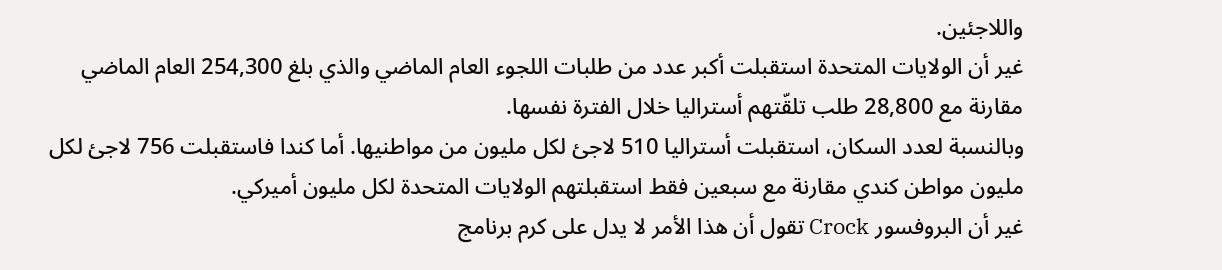واللاجئين.
غير أن الولايات المتحدة استقبلت أكبر عدد من طلبات اللجوء العام الماضي والذي بلغ 254,300 العام الماضي مقارنة مع 28,800 طلب تلقّتهم أستراليا خلال الفترة نفسها.
وبالنسبة لعدد السكان، استقبلت أستراليا 510 لاجئ لكل مليون من مواطنيها. أما كندا فاستقبلت 756 لاجئ لكل مليون مواطن كندي مقارنة مع سبعين فقط استقبلتهم الولايات المتحدة لكل مليون أميركي.
غير أن البروفسور Crock تقول أن هذا الأمر لا يدل على كرم برنامج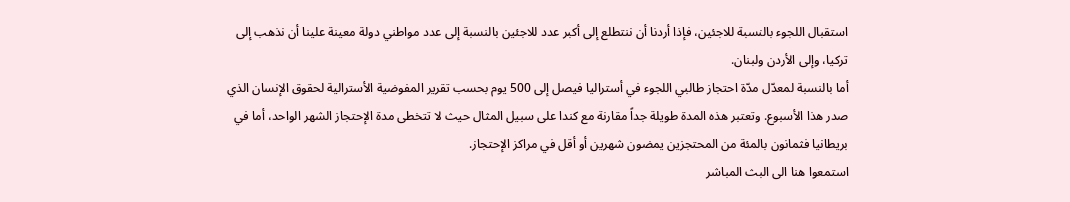استقبال اللجوء بالنسبة للاجئين، فإذا أردنا أن ننتطلع إلى أكبر عدد للاجئين بالنسبة إلى عدد مواطني دولة معينة علينا أن نذهب إلى تركيا، وإلى الأردن ولبنان.
أما بالنسبة لمعدّل مدّة احتجاز طالبي اللجوء في أستراليا فيصل إلى 500 يوم بحسب تقرير المفوضية الأسترالية لحقوق الإنسان الذي صدر هذا الأسبوع. وتعتبر هذه المدة طويلة جداً مقارنة مع كندا على سبيل المثال حيث لا تتخطى مدة الإحتجاز الشهر الواحد، أما في بريطانيا فثمانون بالمئة من المحتجزين يمضون شهرين أو أقل في مراكز الإحتجاز.
استمعوا هنا الى البث المباشر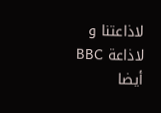لاذاعتنا و لاذاعة BBC أيضا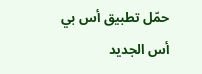حمّل تطبيق أس بي أس الجديد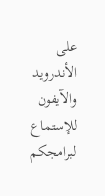على الأندرويد والآيفون للإستماع لبرامجكم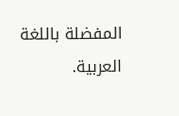المفضلة باللغة العربية.